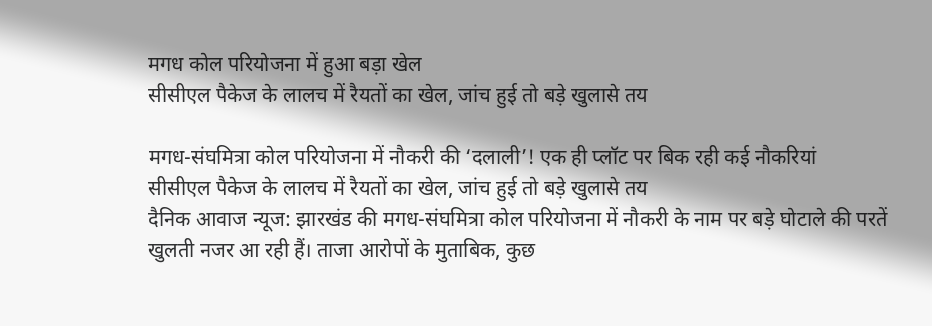मगध कोल परियोजना में हुआ बड़ा खेल
सीसीएल पैकेज के लालच में रैयतों का खेल, जांच हुई तो बड़े खुलासे तय

मगध-संघमित्रा कोल परियोजना में नौकरी की ‘दलाली’! एक ही प्लॉट पर बिक रही कई नौकरियां
सीसीएल पैकेज के लालच में रैयतों का खेल, जांच हुई तो बड़े खुलासे तय
दैनिक आवाज न्यूज: झारखंड की मगध-संघमित्रा कोल परियोजना में नौकरी के नाम पर बड़े घोटाले की परतें खुलती नजर आ रही हैं। ताजा आरोपों के मुताबिक, कुछ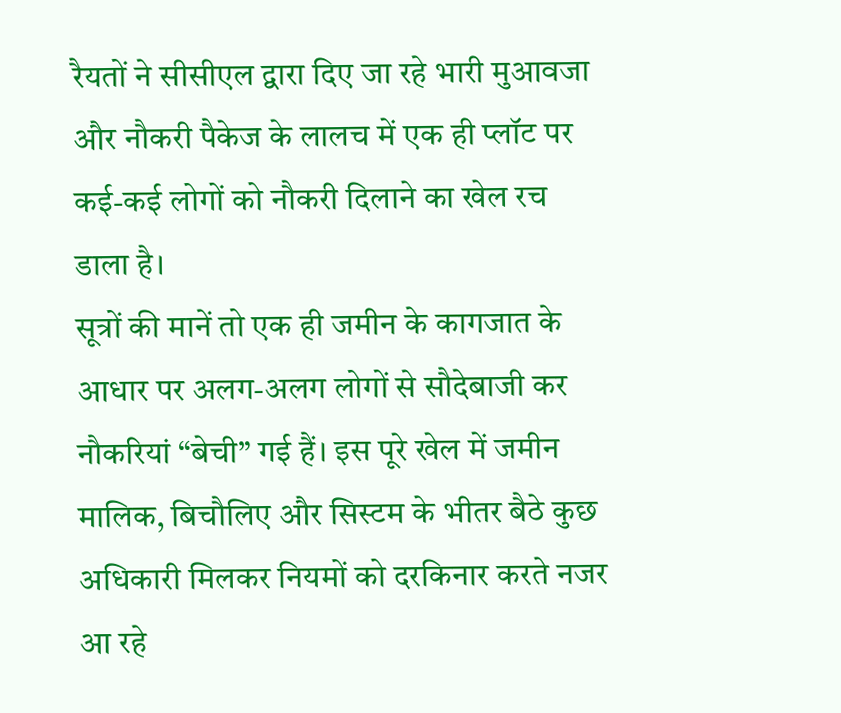रैयतों ने सीसीएल द्वारा दिए जा रहे भारी मुआवजा और नौकरी पैकेज के लालच में एक ही प्लॉट पर कई-कई लोगों को नौकरी दिलाने का खेल रच डाला है।
सूत्रों की मानें तो एक ही जमीन के कागजात के आधार पर अलग-अलग लोगों से सौदेबाजी कर नौकरियां “बेची” गई हैं। इस पूरे खेल में जमीन मालिक, बिचौलिए और सिस्टम के भीतर बैठे कुछ अधिकारी मिलकर नियमों को दरकिनार करते नजर आ रहे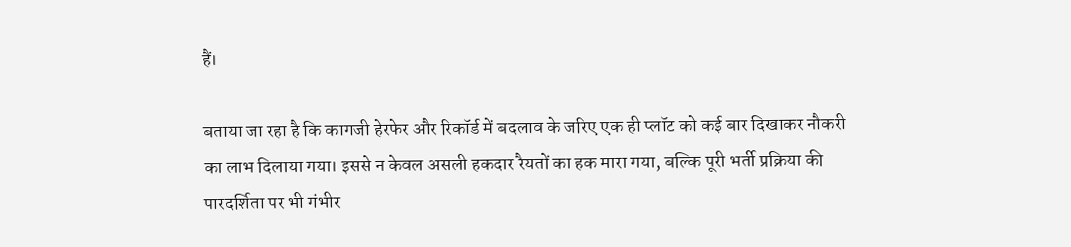हैं।

बताया जा रहा है कि कागजी हेरफेर और रिकॉर्ड में बदलाव के जरिए एक ही प्लॉट को कई बार दिखाकर नौकरी का लाभ दिलाया गया। इससे न केवल असली हकदार रैयतों का हक मारा गया, बल्कि पूरी भर्ती प्रक्रिया की पारदर्शिता पर भी गंभीर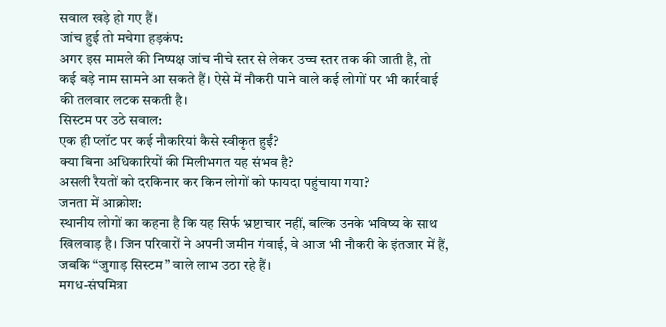सवाल खड़े हो गए हैं।
जांच हुई तो मचेगा हड़कंप:
अगर इस मामले की निष्पक्ष जांच नीचे स्तर से लेकर उच्च स्तर तक की जाती है, तो कई बड़े नाम सामने आ सकते हैं। ऐसे में नौकरी पाने वाले कई लोगों पर भी कार्रवाई की तलवार लटक सकती है।
सिस्टम पर उठे सवाल:
एक ही प्लॉट पर कई नौकरियां कैसे स्वीकृत हुईं?
क्या बिना अधिकारियों की मिलीभगत यह संभव है?
असली रैयतों को दरकिनार कर किन लोगों को फायदा पहुंचाया गया?
जनता में आक्रोश:
स्थानीय लोगों का कहना है कि यह सिर्फ भ्रष्टाचार नहीं, बल्कि उनके भविष्य के साथ खिलवाड़ है। जिन परिवारों ने अपनी जमीन गंवाई, वे आज भी नौकरी के इंतजार में हैं, जबकि “जुगाड़ सिस्टम” वाले लाभ उठा रहे हैं।
मगध-संघमित्रा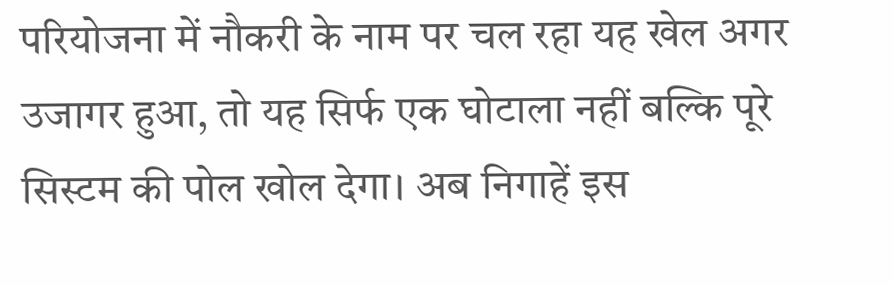परियोजना में नौकरी के नाम पर चल रहा यह खेल अगर उजागर हुआ, तो यह सिर्फ एक घोटाला नहीं बल्कि पूरे सिस्टम की पोल खोल देगा। अब निगाहें इस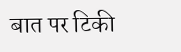बात पर टिकी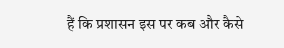हैं कि प्रशासन इस पर कब और कैसे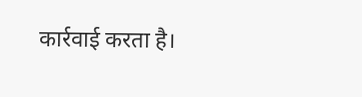कार्रवाई करता है।